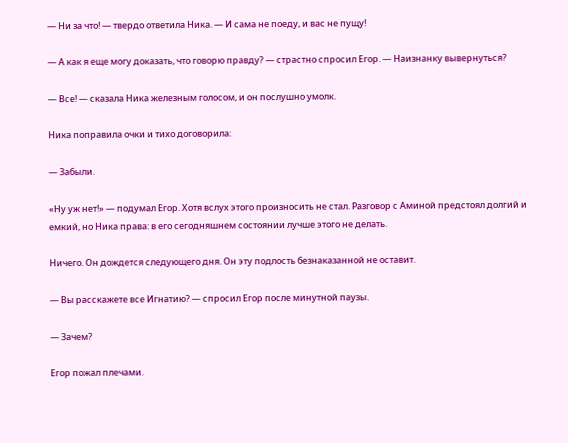― Ни за что! ― твердо ответила Ника. ― И сама не поеду, и вас не пущу!

― А как я еще могу доказать, что говорю правду? ― страстно спросил Егор. ― Наизнанку вывернуться?

― Все! ― сказала Ника железным голосом, и он послушно умолк.

Ника поправила очки и тихо договорила:

― Забыли.

«Ну уж нет!» ― подумал Егор. Хотя вслух этого произносить не стал. Разговор с Аминой предстоял долгий и емкий, но Ника права: в его сегодняшнем состоянии лучше этого не делать.

Ничего. Он дождется следующего дня. Он эту подлость безнаказанной не оставит.

― Вы расскажете все Игнатию? ― спросил Егор после минутной паузы.

― Зачем?

Егор пожал плечами.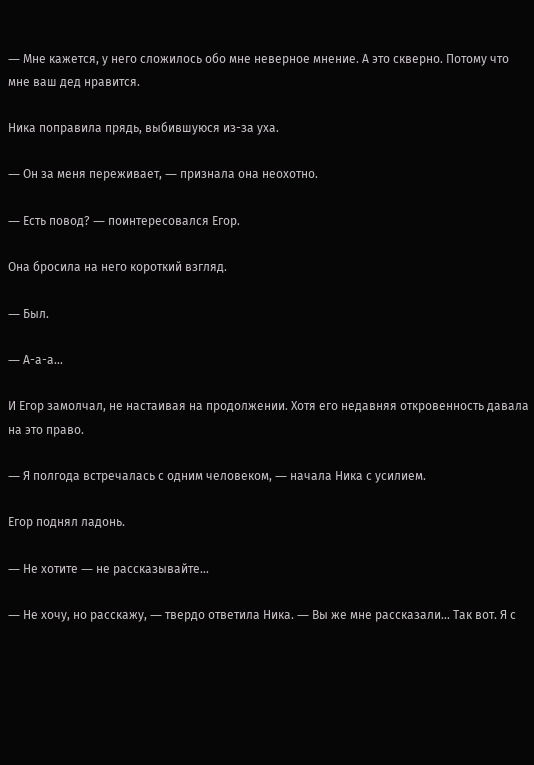― Мне кажется, у него сложилось обо мне неверное мнение. А это скверно. Потому что мне ваш дед нравится.

Ника поправила прядь, выбившуюся из-за уха.

― Он за меня переживает, ― признала она неохотно.

― Есть повод? ― поинтересовался Егор.

Она бросила на него короткий взгляд.

― Был.

― А-а-а…

И Егор замолчал, не настаивая на продолжении. Хотя его недавняя откровенность давала на это право.

― Я полгода встречалась с одним человеком, ― начала Ника с усилием.

Егор поднял ладонь.

― Не хотите ― не рассказывайте…

― Не хочу, но расскажу, ― твердо ответила Ника. ― Вы же мне рассказали… Так вот. Я с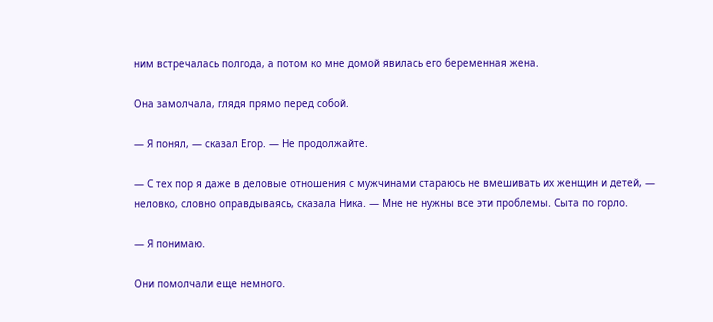ним встречалась полгода, а потом ко мне домой явилась его беременная жена.

Она замолчала, глядя прямо перед собой.

― Я понял, ― сказал Егор. ― Не продолжайте.

― С тех пор я даже в деловые отношения с мужчинами стараюсь не вмешивать их женщин и детей, ― неловко, словно оправдываясь, сказала Ника. ― Мне не нужны все эти проблемы. Сыта по горло.

― Я понимаю.

Они помолчали еще немного.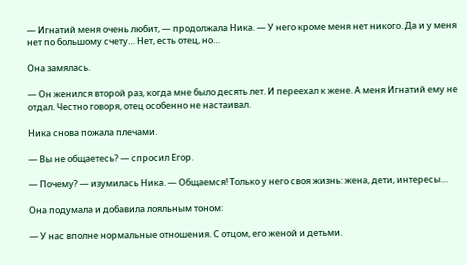― Игнатий меня очень любит, ― продолжала Ника. ― У него кроме меня нет никого. Да и у меня нет по большому счету… Нет, есть отец, но…

Она замялась.

― Он женился второй раз, когда мне было десять лет. И переехал к жене. А меня Игнатий ему не отдал. Честно говоря, отец особенно не настаивал.

Ника снова пожала плечами.

― Вы не общаетесь? ― спросил Егор.

― Почему? ― изумилась Ника. ― Общаемся! Только у него своя жизнь: жена, дети, интересы…

Она подумала и добавила лояльным тоном:

― У нас вполне нормальные отношения. С отцом, его женой и детьми.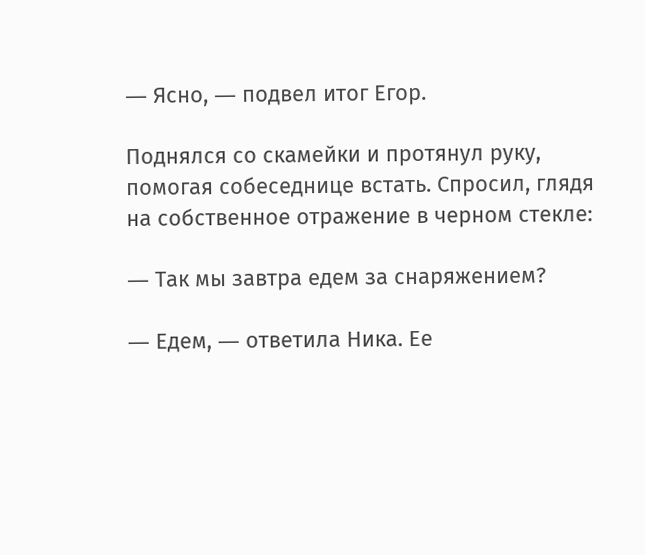― Ясно, ― подвел итог Егор.

Поднялся со скамейки и протянул руку, помогая собеседнице встать. Спросил, глядя на собственное отражение в черном стекле:

― Так мы завтра едем за снаряжением?

― Едем, ― ответила Ника. Ее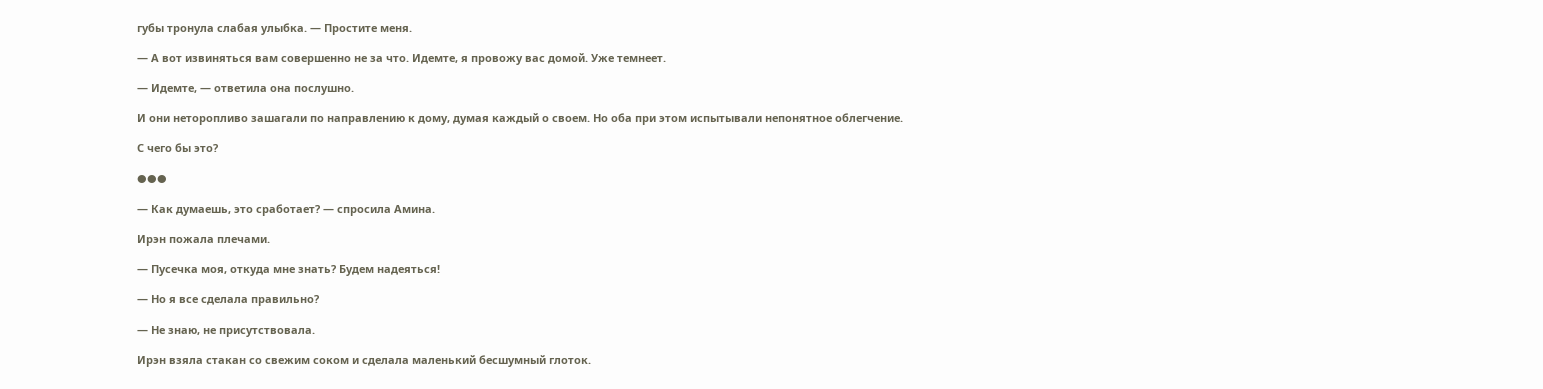губы тронула слабая улыбка. ― Простите меня.

― А вот извиняться вам совершенно не за что. Идемте, я провожу вас домой. Уже темнеет.

― Идемте, ― ответила она послушно.

И они неторопливо зашагали по направлению к дому, думая каждый о своем. Но оба при этом испытывали непонятное облегчение.

С чего бы это?

●●●

― Как думаешь, это сработает? ― спросила Амина.

Ирэн пожала плечами.

― Пусечка моя, откуда мне знать? Будем надеяться!

― Но я все сделала правильно?

― Не знаю, не присутствовала.

Ирэн взяла стакан со свежим соком и сделала маленький бесшумный глоток.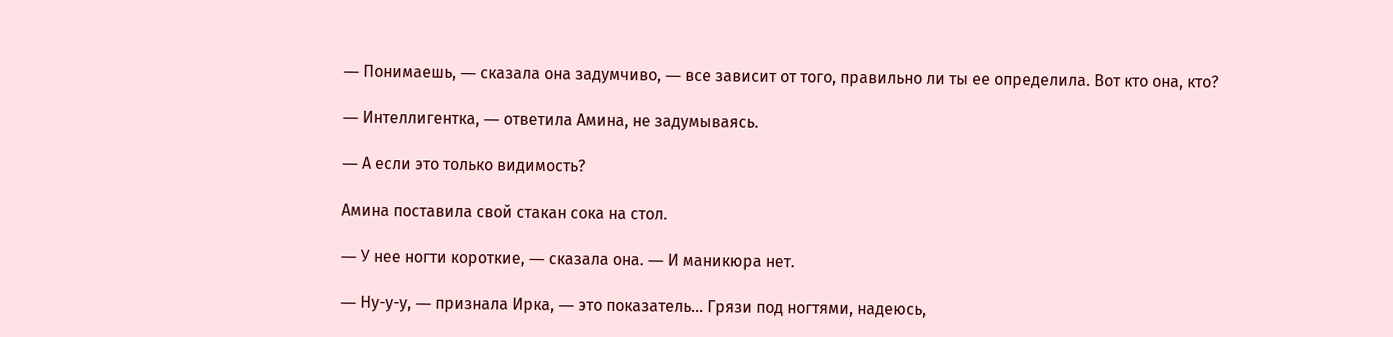― Понимаешь, ― сказала она задумчиво, ― все зависит от того, правильно ли ты ее определила. Вот кто она, кто?

― Интеллигентка, ― ответила Амина, не задумываясь.

― А если это только видимость?

Амина поставила свой стакан сока на стол.

― У нее ногти короткие, ― сказала она. ― И маникюра нет.

― Ну-у-у, ― признала Ирка, ― это показатель… Грязи под ногтями, надеюсь,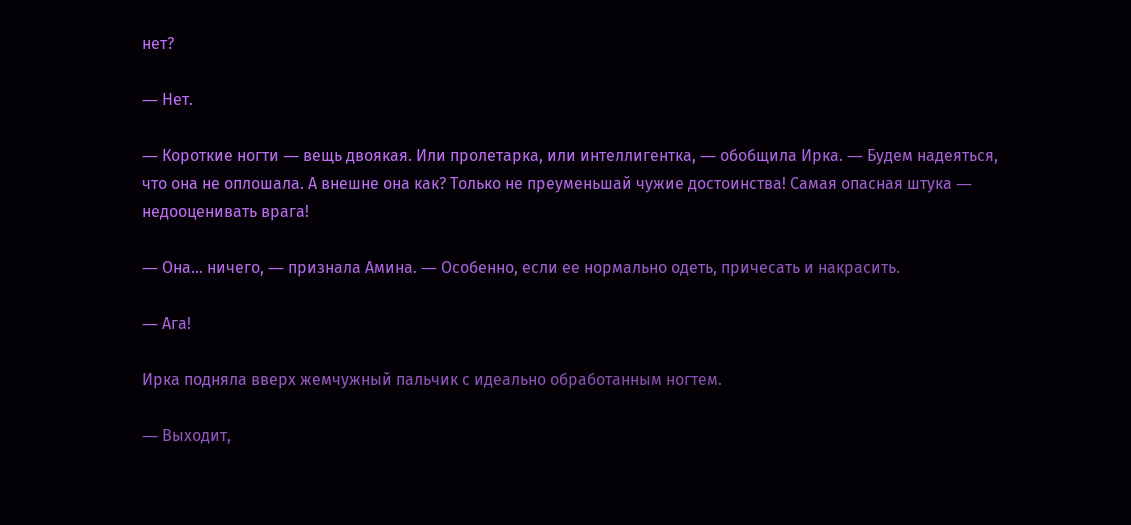нет?

― Нет.

― Короткие ногти ― вещь двоякая. Или пролетарка, или интеллигентка, ― обобщила Ирка. ― Будем надеяться, что она не оплошала. А внешне она как? Только не преуменьшай чужие достоинства! Самая опасная штука ― недооценивать врага!

― Она… ничего, ― признала Амина. ― Особенно, если ее нормально одеть, причесать и накрасить.

― Ага!

Ирка подняла вверх жемчужный пальчик с идеально обработанным ногтем.

― Выходит,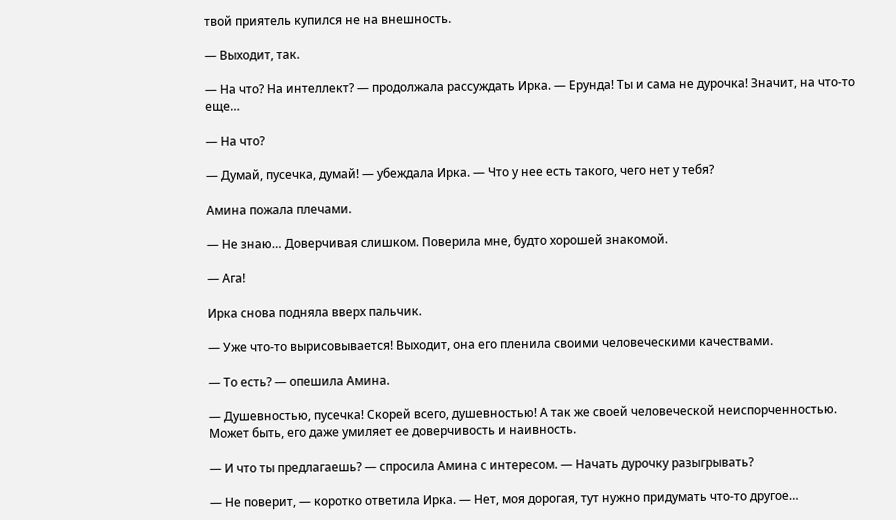твой приятель купился не на внешность.

― Выходит, так.

― На что? На интеллект? ― продолжала рассуждать Ирка. ― Ерунда! Ты и сама не дурочка! Значит, на что-то еще…

― На что?

― Думай, пусечка, думай! ― убеждала Ирка. ― Что у нее есть такого, чего нет у тебя?

Амина пожала плечами.

― Не знаю… Доверчивая слишком. Поверила мне, будто хорошей знакомой.

― Ага!

Ирка снова подняла вверх пальчик.

― Уже что-то вырисовывается! Выходит, она его пленила своими человеческими качествами.

― То есть? ― опешила Амина.

― Душевностью, пусечка! Скорей всего, душевностью! А так же своей человеческой неиспорченностью. Может быть, его даже умиляет ее доверчивость и наивность.

― И что ты предлагаешь? ― спросила Амина с интересом. ― Начать дурочку разыгрывать?

― Не поверит, ― коротко ответила Ирка. ― Нет, моя дорогая, тут нужно придумать что-то другое…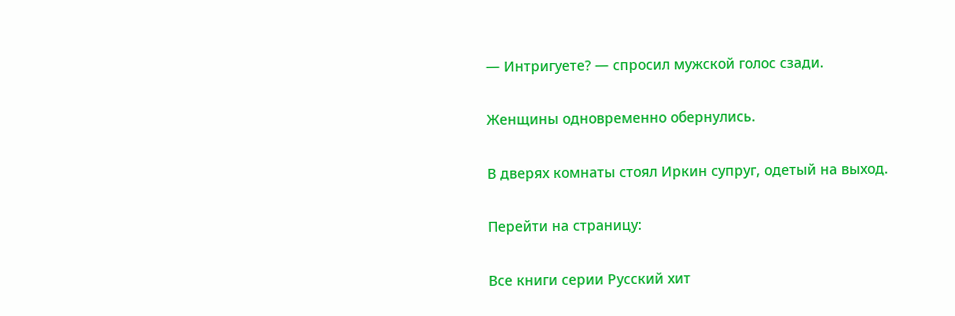― Интригуете? ― спросил мужской голос сзади.

Женщины одновременно обернулись.

В дверях комнаты стоял Иркин супруг, одетый на выход.

Перейти на страницу:

Все книги серии Русский хит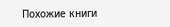Похожие книги